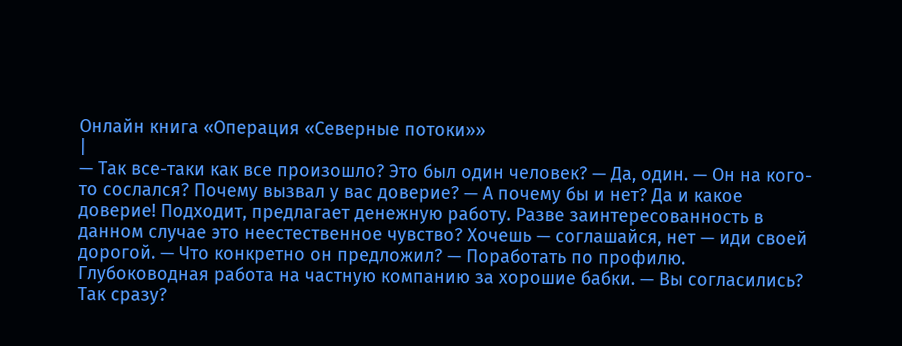Онлайн книга «Операция «Северные потоки»»
|
— Так все-таки как все произошло? Это был один человек? — Да, один. — Он на кого-то сослался? Почему вызвал у вас доверие? — А почему бы и нет? Да и какое доверие! Подходит, предлагает денежную работу. Разве заинтересованность в данном случае это неестественное чувство? Хочешь — соглашайся, нет — иди своей дорогой. — Что конкретно он предложил? — Поработать по профилю. Глубоководная работа на частную компанию за хорошие бабки. — Вы согласились? Так сразу?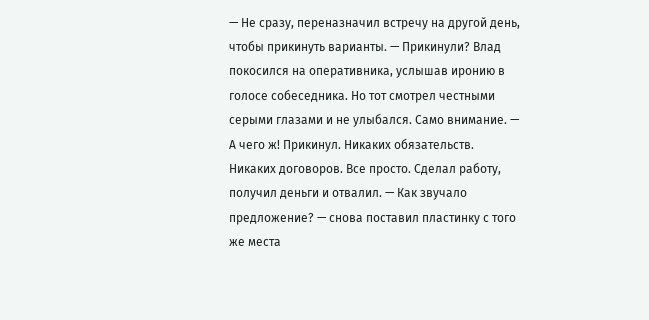— Не сразу, переназначил встречу на другой день, чтобы прикинуть варианты. — Прикинули? Влад покосился на оперативника, услышав иронию в голосе собеседника. Но тот смотрел честными серыми глазами и не улыбался. Само внимание. — А чего ж! Прикинул. Никаких обязательств. Никаких договоров. Все просто. Сделал работу, получил деньги и отвалил. — Как звучало предложение? — снова поставил пластинку с того же места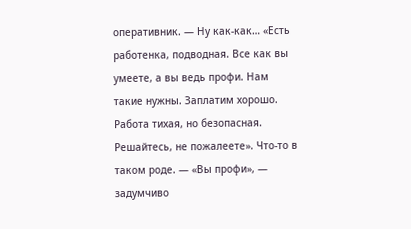оперативник. — Ну как-как… «Есть работенка, подводная. Все как вы умеете, а вы ведь профи. Нам такие нужны. Заплатим хорошо. Работа тихая, но безопасная. Решайтесь, не пожалеете». Что-то в таком роде. — «Вы профи», — задумчиво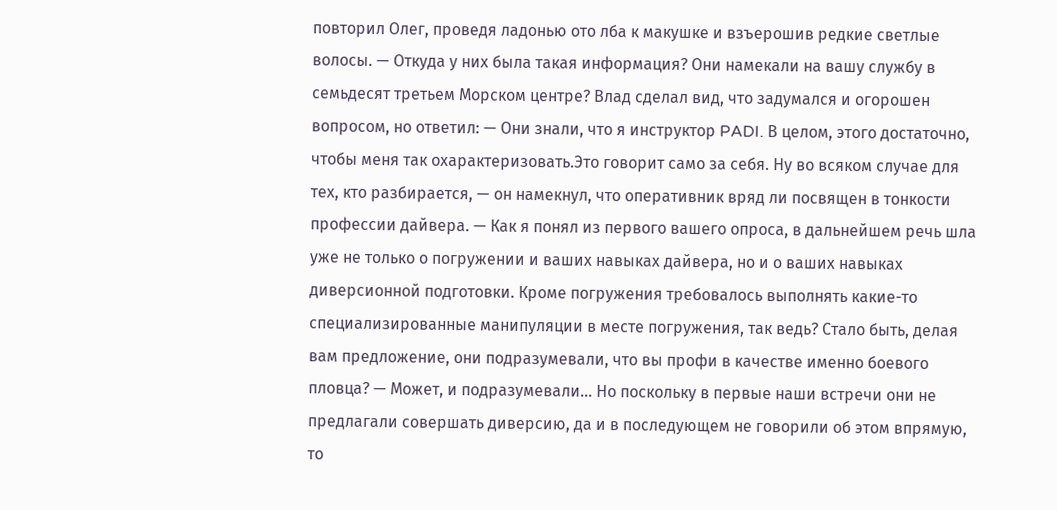повторил Олег, проведя ладонью ото лба к макушке и взъерошив редкие светлые волосы. — Откуда у них была такая информация? Они намекали на вашу службу в семьдесят третьем Морском центре? Влад сделал вид, что задумался и огорошен вопросом, но ответил: — Они знали, что я инструктор PADI. В целом, этого достаточно, чтобы меня так охарактеризовать.Это говорит само за себя. Ну во всяком случае для тех, кто разбирается, — он намекнул, что оперативник вряд ли посвящен в тонкости профессии дайвера. — Как я понял из первого вашего опроса, в дальнейшем речь шла уже не только о погружении и ваших навыках дайвера, но и о ваших навыках диверсионной подготовки. Кроме погружения требовалось выполнять какие-то специализированные манипуляции в месте погружения, так ведь? Стало быть, делая вам предложение, они подразумевали, что вы профи в качестве именно боевого пловца? — Может, и подразумевали… Но поскольку в первые наши встречи они не предлагали совершать диверсию, да и в последующем не говорили об этом впрямую, то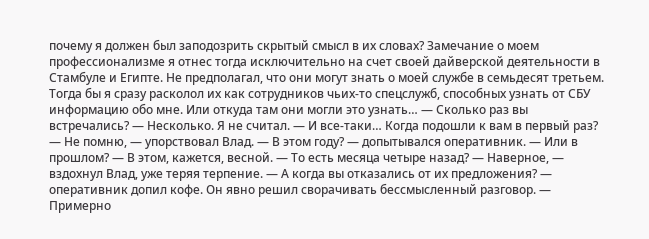почему я должен был заподозрить скрытый смысл в их словах? Замечание о моем профессионализме я отнес тогда исключительно на счет своей дайверской деятельности в Стамбуле и Египте. Не предполагал, что они могут знать о моей службе в семьдесят третьем. Тогда бы я сразу расколол их как сотрудников чьих-то спецслужб, способных узнать от СБУ информацию обо мне. Или откуда там они могли это узнать… — Сколько раз вы встречались? — Несколько. Я не считал. — И все-таки… Когда подошли к вам в первый раз? — Не помню, — упорствовал Влад. — В этом году? — допытывался оперативник. — Или в прошлом? — В этом, кажется, весной. — То есть месяца четыре назад? — Наверное, — вздохнул Влад, уже теряя терпение. — А когда вы отказались от их предложения? — оперативник допил кофе. Он явно решил сворачивать бессмысленный разговор. — Примерно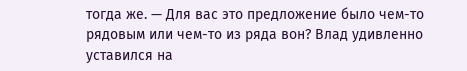тогда же. — Для вас это предложение было чем-то рядовым или чем-то из ряда вон? Влад удивленно уставился на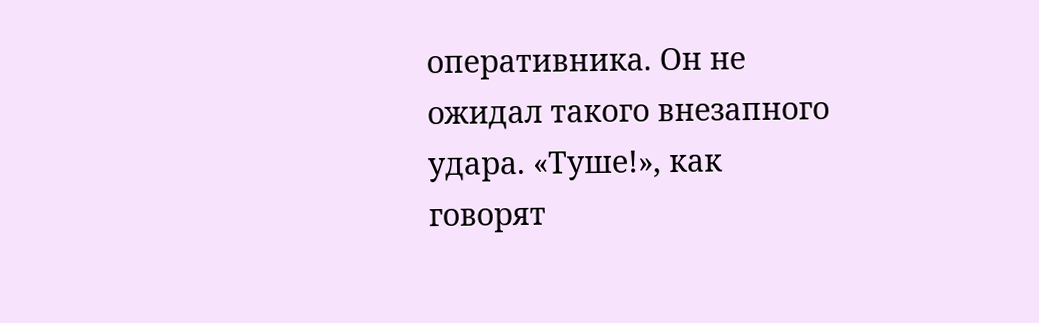оперативника. Он не ожидал такого внезапного удара. «Туше!», как говорят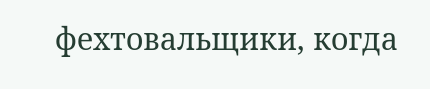фехтовальщики, когда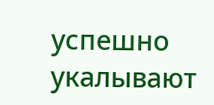успешно укалывают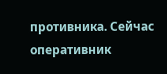противника. Сейчас оперативник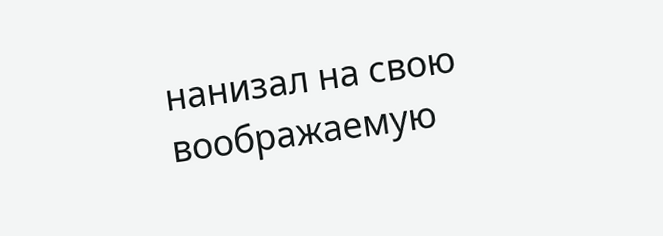нанизал на свою воображаемую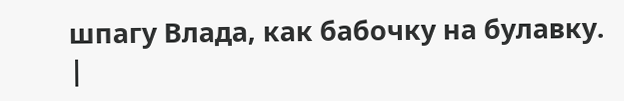шпагу Влада, как бабочку на булавку. |